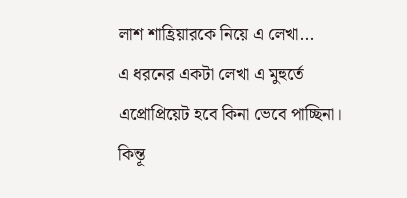লাশ শাহ্রিয়ারকে নিয়ে এ লেখা...
এ ধরনের একটা লেখা এ মুহুর্তে এপ্রোপ্রিয়েট হবে কিনা ভেবে পাচ্ছিনা। কিন্তূ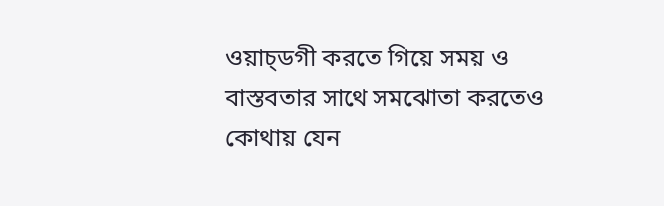ওয়াচ্ডগী করতে গিয়ে সময় ও বাস্তবতার সাথে সমঝোতা করতেও কোথায় যেন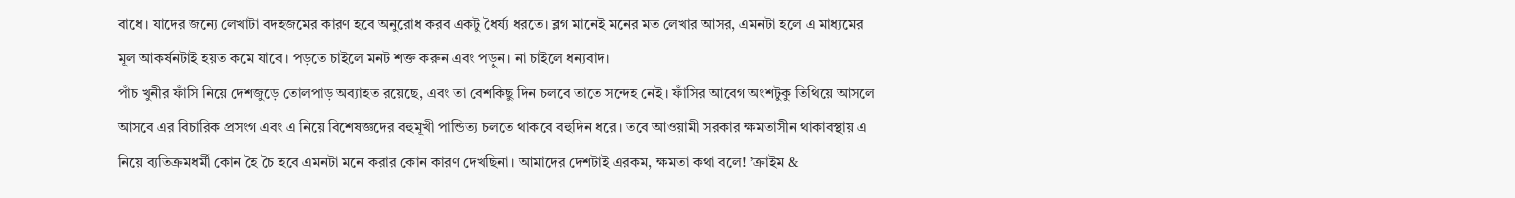বাধে। যাদের জন্যে লেখাটা বদহজমের কারণ হবে অনুরোধ করব একটু ধৈর্য্য ধরতে। ব্লগ মানেই মনের মত লেখার আসর, এমনটা হলে এ মাধ্যমের মূল আকর্ষনটাই হয়ত কমে যাবে। পড়তে চাইলে মনট শক্ত করুন এবং পড়ুন। না চাইলে ধন্যবাদ।
পাঁচ খুনীর ফাঁসি নিয়ে দেশজুড়ে তোলপাড় অব্যাহত রয়েছে, এবং তা বেশকিছু দিন চলবে তাতে সন্দেহ নেই। ফাঁসির আবেগ অংশটুকু তিথিয়ে আসলে আসবে এর বিচারিক প্রসংগ এবং এ নিয়ে বিশেষজ্ঞদের বহুমূখী পান্ডিত্য চলতে থাকবে বহুদিন ধরে। তবে আওয়ামী সরকার ক্ষমতাসীন থাকাবস্থায় এ নিয়ে ব্যতিক্রমধর্মী কোন হৈ চৈ হবে এমনটা মনে করার কোন কারণ দেখছিনা। আমাদের দেশটাই এরকম, ক্ষমতা কথা বলে! ’ক্রাইম &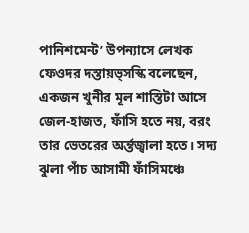পানিশমেন্ট’ উপন্যাসে লেখক ফেওদর দস্তায়ভ্সস্কি বলেছেন, একজন খুনীর মূল শাস্তিটা আসে জেল-হাজত, ফাঁসি হতে নয়, বরং তার ভেতরের অর্ন্তজ্বালা হতে। সদ্য ঝুলা পাঁচ আসামী ফাঁসিমঞ্চে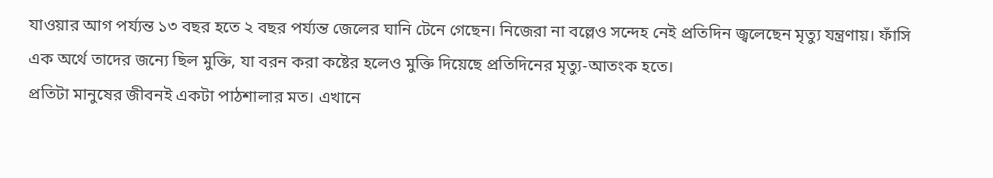যাওয়ার আগ পর্য্যন্ত ১৩ বছর হতে ২ বছর পর্য্যন্ত জেলের ঘানি টেনে গেছেন। নিজেরা না বল্লেও সন্দেহ নেই প্রতিদিন জ্বলেছেন মৃত্যু যন্ত্রণায়। ফাঁসি এক অর্থে তাদের জন্যে ছিল মুক্তি, যা বরন করা কষ্টের হলেও মুক্তি দিয়েছে প্রতিদিনের মৃত্যু-আতংক হতে।
প্রতিটা মানুষের জীবনই একটা পাঠশালার মত। এখানে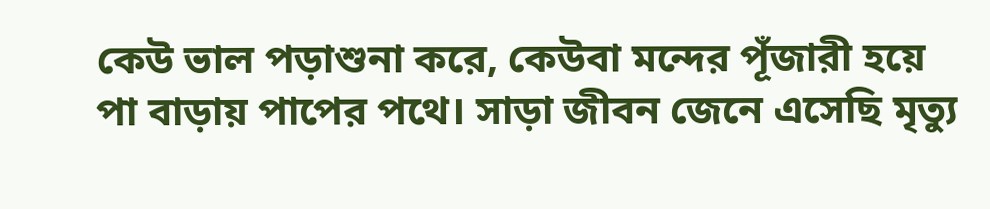কেউ ভাল পড়াশুনা করে, কেউবা মন্দের পূঁজারী হয়ে পা বাড়ায় পাপের পথে। সাড়া জীবন জেনে এসেছি মৃত্যু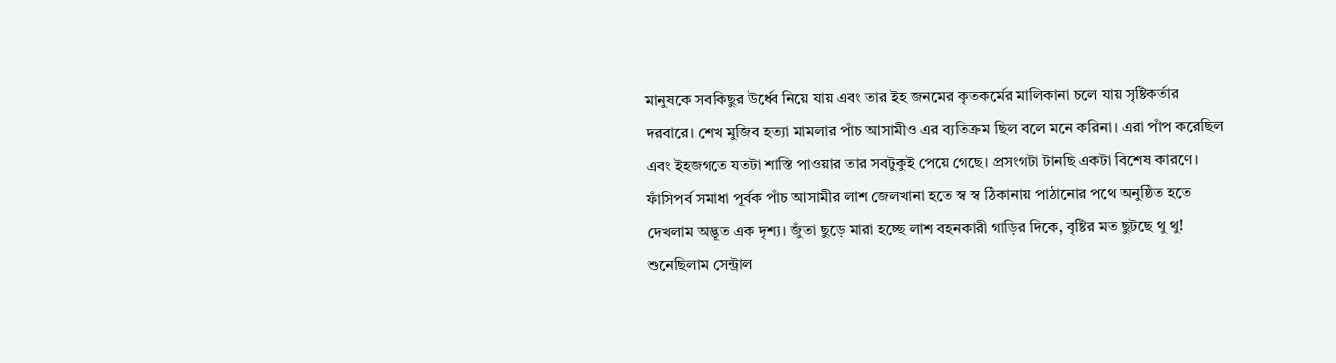মানুষকে সবকিছুর উর্ধ্বে নিয়ে যায় এবং তার ইহ জনমের কৃতকর্মের মালিকানা চলে যায় সৃষ্টিকর্তার দরবারে। শেখ মুজিব হত্যা মামলার পাঁচ আসামীও এর ব্যতিক্রম ছিল বলে মনে করিনা। এরা পাঁপ করেছিল এবং ইহজগতে যতটা শাস্তি পাওয়ার তার সবটুকুই পেয়ে গেছে। প্রসংগটা টানছি একটা বিশেষ কারণে। ফাঁসিপর্ব সমাধা পূর্বক পাঁচ আসামীর লাশ জেলখানা হতে স্ব স্ব ঠিকানায় পাঠানোর পথে অনুষ্ঠিত হতে দেখলাম অদ্ভূত এক দৃশ্য। জুঁতা ছুড়ে মারা হচ্ছে লাশ বহনকারী গাড়ির দিকে, বৃষ্টির মত ছুটছে থু থু! শুনেছিলাম সেন্ট্রাল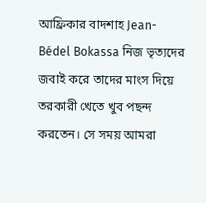আফ্রিকার বাদশাহ Jean-Bédel Bokassa নিজ ভৃত্যদের জবাই করে তাদের মাংস দিয়ে তরকারী খেতে খুব পছন্দ করতেন। সে সময় আমরা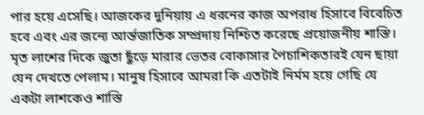পার হয়ে এসেছি। আজকের দুনিয়ায় এ ধরনের কাজ অপরাধ হিসাবে বিবেচিত হবে এবং এর জন্যে আর্ন্তজাতিক সম্প্রদায় নিশ্চিত করেছে প্রয়োজনীয় শাস্তি। মৃত লাশের দিকে জুতা ছুঁড়ে মারার ভেতর বোকাসার পৈচাশিকতারই যেন ছায়া যেন দেখতে পেলাম। মানুষ হিসাবে আমরা কি এতটাই নির্মম হয়ে গেছি যে একটা লাশকেও শাস্তি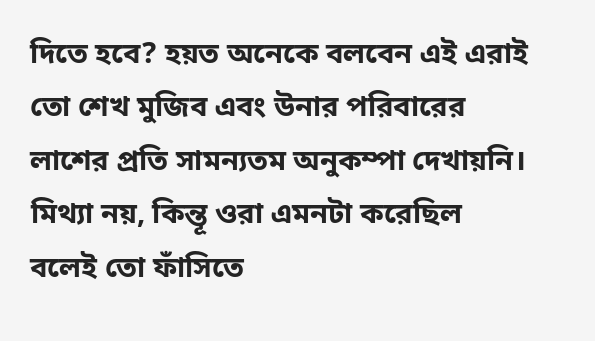দিতে হবে? হয়ত অনেকে বলবেন এই এরাই তো শেখ মুজিব এবং উনার পরিবারের লাশের প্রতি সামন্যতম অনুকম্পা দেখায়নি। মিথ্যা নয়, কিন্তূ ওরা এমনটা করেছিল বলেই তো ফাঁসিতে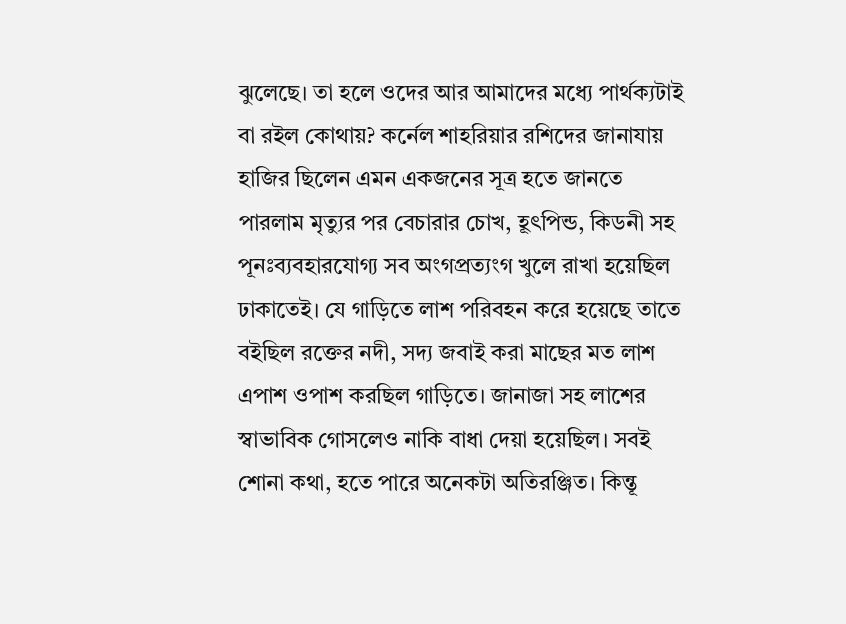ঝুলেছে। তা হলে ওদের আর আমাদের মধ্যে পার্থক্যটাই বা রইল কোথায়? কর্নেল শাহরিয়ার রশিদের জানাযায় হাজির ছিলেন এমন একজনের সূত্র হতে জানতে পারলাম মৃত্যুর পর বেচারার চোখ, হূৎপিন্ড, কিডনী সহ পূনঃব্যবহারযোগ্য সব অংগপ্রত্যংগ খুলে রাখা হয়েছিল ঢাকাতেই। যে গাড়িতে লাশ পরিবহন করে হয়েছে তাতে বইছিল রক্তের নদী, সদ্য জবাই করা মাছের মত লাশ এপাশ ওপাশ করছিল গাড়িতে। জানাজা সহ লাশের স্বাভাবিক গোসলেও নাকি বাধা দেয়া হয়েছিল। সবই শোনা কথা, হতে পারে অনেকটা অতিরঞ্জিত। কিন্তূ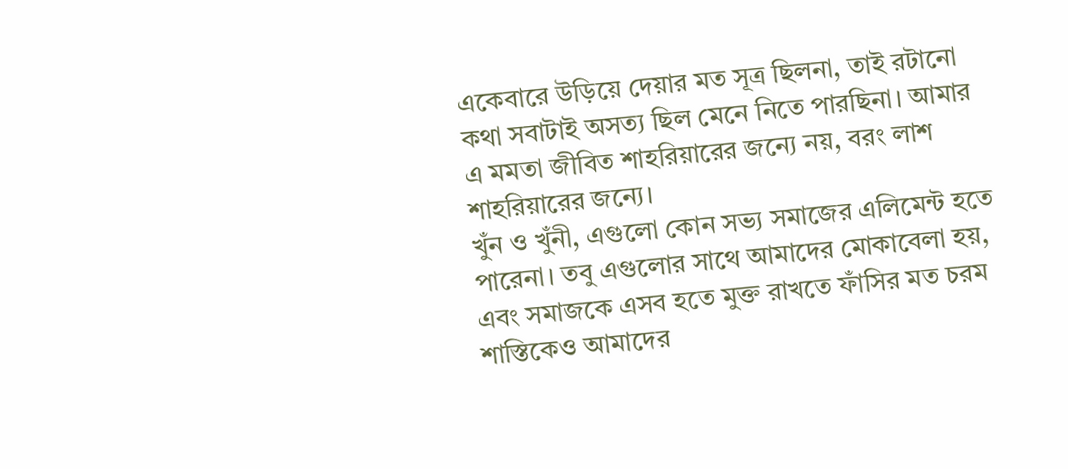একেবারে উড়িয়ে দেয়ার মত সূত্র ছিলনা, তাই রটানো কথা সবাটাই অসত্য ছিল মেনে নিতে পারছিনা। আমার এ মমতা জীবিত শাহরিয়ারের জন্যে নয়, বরং লাশ শাহরিয়ারের জন্যে।
খুঁন ও খুঁনী, এগুলো কোন সভ্য সমাজের এলিমেন্ট হতে পারেনা। তবু এগুলোর সাথে আমাদের মোকাবেলা হয়, এবং সমাজকে এসব হতে মুক্ত রাখতে ফাঁসির মত চরম শাস্তিকেও আমাদের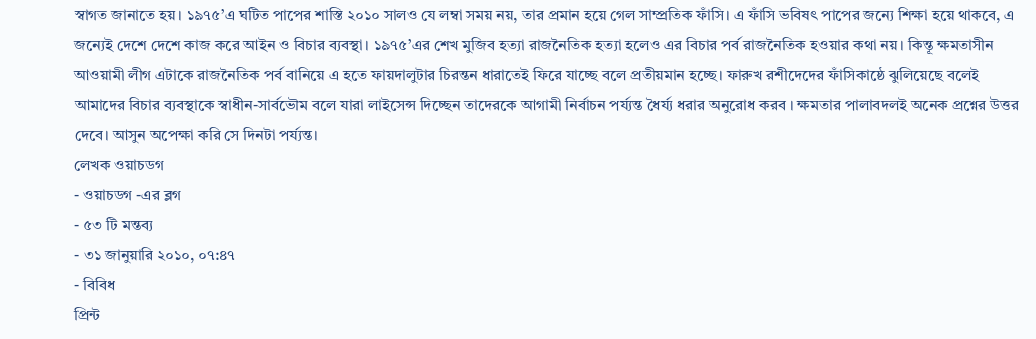স্বাগত জানাতে হয়। ১৯৭৫’এ ঘটিত পাপের শাস্তি ২০১০ সালও যে লম্বা সময় নয়, তার প্রমান হয়ে গেল সাম্প্রতিক ফাঁসি। এ ফাঁসি ভবিষৎ পাপের জন্যে শিক্ষা হয়ে থাকবে, এ জন্যেই দেশে দেশে কাজ করে আইন ও বিচার ব্যবস্থা। ১৯৭৫’এর শেখ মুজিব হত্যা রাজনৈতিক হত্যা হলেও এর বিচার পর্ব রাজনৈতিক হওয়ার কথা নয়। কিন্তূ ক্ষমতাসীন আওয়ামী লীগ এটাকে রাজনৈতিক পর্ব বানিয়ে এ হতে ফায়দালুটার চিরন্তন ধারাতেই ফিরে যাচ্ছে বলে প্রতীয়মান হচ্ছে। ফারুখ রশীদেদের ফাঁসিকাষ্ঠে ঝুলিয়েছে বলেই আমাদের বিচার ব্যবস্থাকে স্বাধীন-সার্বভৌম বলে যারা লাইসেন্স দিচ্ছেন তাদেরকে আগামী নির্বাচন পর্য্যন্ত ধৈর্য্য ধরার অনুরোধ করব । ক্ষমতার পালাবদলই অনেক প্রশ্নের উত্তর দেবে। আসুন অপেক্ষা করি সে দিনটা পর্য্যন্ত।
লেখক ওয়াচডগ
- ওয়াচডগ -এর ব্লগ
- ৫৩ টি মন্তব্য
- ৩১ জানুয়ারি ২০১০, ০৭:৪৭
- বিবিধ
প্রিন্ট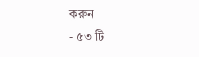করুন
- ৫৩ টি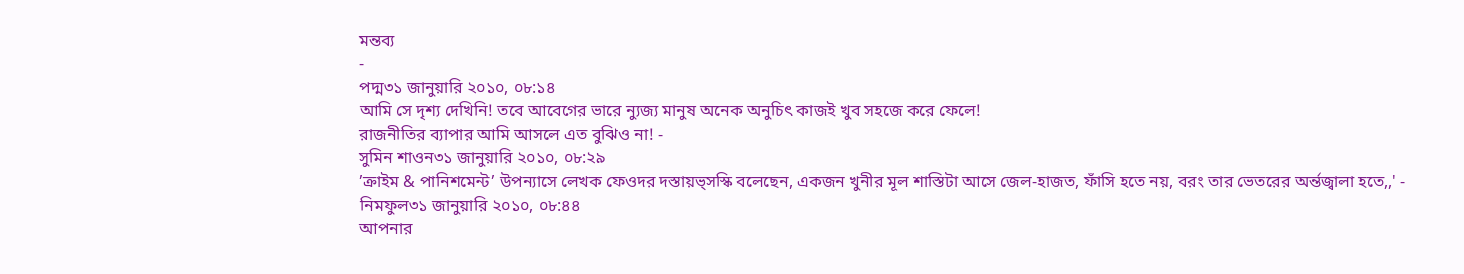মন্তব্য
-
পদ্ম৩১ জানুয়ারি ২০১০, ০৮:১৪
আমি সে দৃশ্য দেখিনি! তবে আবেগের ভারে ন্যুজ্য মানুষ অনেক অনুচিৎ কাজই খুব সহজে করে ফেলে!
রাজনীতির ব্যাপার আমি আসলে এত বুঝিও না! -
সুমিন শাওন৩১ জানুয়ারি ২০১০, ০৮:২৯
’ক্রাইম & পানিশমেন্ট’ উপন্যাসে লেখক ফেওদর দস্তায়ভ্সস্কি বলেছেন, একজন খুনীর মূল শাস্তিটা আসে জেল-হাজত, ফাঁসি হতে নয়, বরং তার ভেতরের অর্ন্তজ্বালা হতে,,' -
নিমফুল৩১ জানুয়ারি ২০১০, ০৮:৪৪
আপনার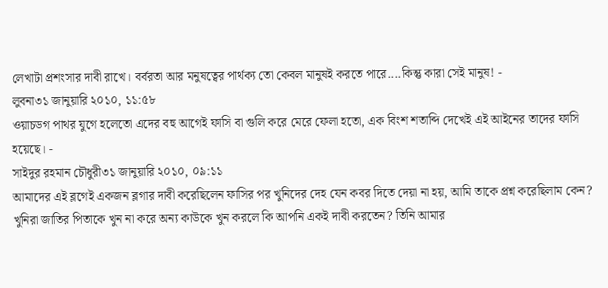লেখাটা প্রশংসার দাবী রাখে। বর্বরতা আর মনুষত্বের পার্থক্য তো কেবল মানুষই করতে পারে....কিন্তু কারা সেই মানুষ! -
লুবনা৩১ জানুয়ারি ২০১০, ১১:৫৮
ওয়াচডগ পাথর যুগে হলেতো এদের বহু আগেই ফাসি বা গুলি করে মেরে ফেলা হতো, এক বিংশ শতাব্দি দেখেই এই আইনের তাদের ফাসি হয়েছে। -
সাইদুর রহমান চৌধুরী৩১ জানুয়ারি ২০১০, ০৯:১১
আমাদের এই ব্লগেই একজন ব্লগার দাবী করেছিলেন ফাসির পর খুনিদের দেহ যেন কবর দিতে দেয়া না হয়, আমি তাকে প্রশ্ন করেছিলাম কেন? খুনিরা জাতির পিতাকে খুন না করে অন্য কাউকে খুন করলে কি আপনি একই দাবী করতেন? তিনি আমার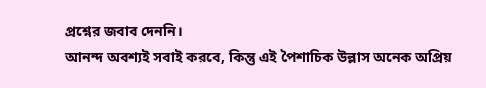প্রশ্নের জবাব দেননি।
আনন্দ অবশ্যই সবাই করবে, কিন্তু এই পৈশাচিক উল্লাস অনেক অপ্রিয়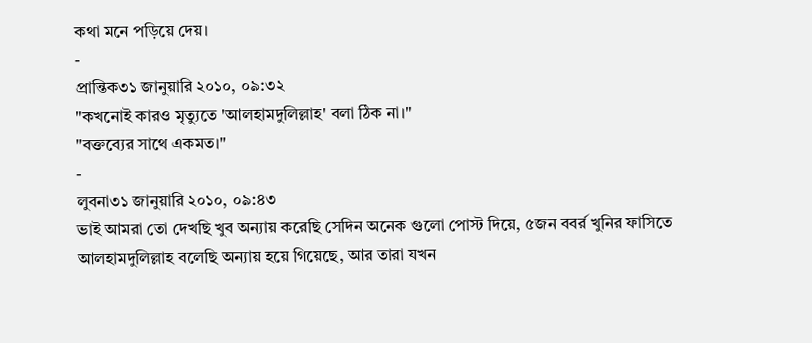কথা মনে পড়িয়ে দেয়।
-
প্রান্তিক৩১ জানুয়ারি ২০১০, ০৯:৩২
"কখনোই কারও মৃত্যুতে 'আলহামদুলিল্লাহ' বলা ঠিক না।"
"বক্তব্যের সাথে একমত।"
-
লুবনা৩১ জানুয়ারি ২০১০, ০৯:৪৩
ভাই আমরা তো দেখছি খুব অন্যায় করেছি সেদিন অনেক গুলো পোস্ট দিয়ে, ৫জন ববর্র খুনির ফাসিতে আলহামদুলিল্লাহ বলেছি অন্যায় হয়ে গিয়েছে, আর তারা যখন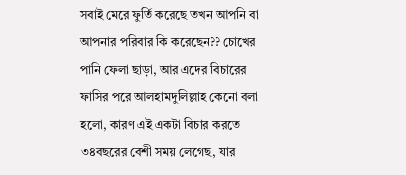সবাই মেরে ফুর্তি করেছে তখন আপনি বা আপনার পরিবার কি করেছেন?? চোখের পানি ফেলা ছাড়া, আর এদের বিচারের ফাসির পরে আলহামদুলিল্লাহ কেনো বলা হলো, কারণ এই একটা বিচার করতে ৩৪বছরের বেশী সময় লেগেছ, যার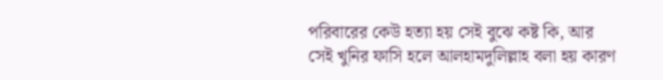পরিবারের কেউ হত্যা হয় সেই বুঝে কষ্ট কি, আর সেই খুনির ফাসি হলে আলহামদুলিল্লাহ বলা হয় কারণ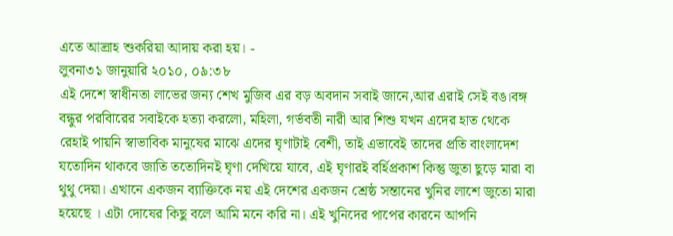এতে আল্রাহ শুকরিয়া আদায় করা হয়। -
লুবনা৩১ জানুয়ারি ২০১০, ০৯:৩৮
এই দেশে স্বাধীনতা লাভের জন্য শেখ মুজিব এর বড় অবদান সবাই জানে,আর এরাই সেই বঙ।বঙ্গ বন্ধুর পরবিারের সবাইকে হত্যা করলো, মহিলা, গর্ভবতী নারী আর শিশু যখন এদের হাত থেকে রেহাই পায়নি স্বাভাবিক মানুষের মাঝে এদের ঘৃণাটাই বেশী, তাই এভাবেই তাদের প্রতি বাংলাদেশ যতোদিন থাকবে জাতি ততোদিনই ঘৃণা দেখিয়ে যাবে, এই ঘৃণারই বর্হিপ্রকাশ কিন্তু জুতা ছুড়ে মারা বা থুথু দেয়া। এখানে একজন ব্যাক্তিকে নয় এই দেশের একজন শ্রেষ্ঠ সন্তানের খুনির লাশে জুতো মারা হয়েছে । এটা দোষের কিছু বলে আমি মনে করি না। এই খুনিদের পাপের কারনে আপনি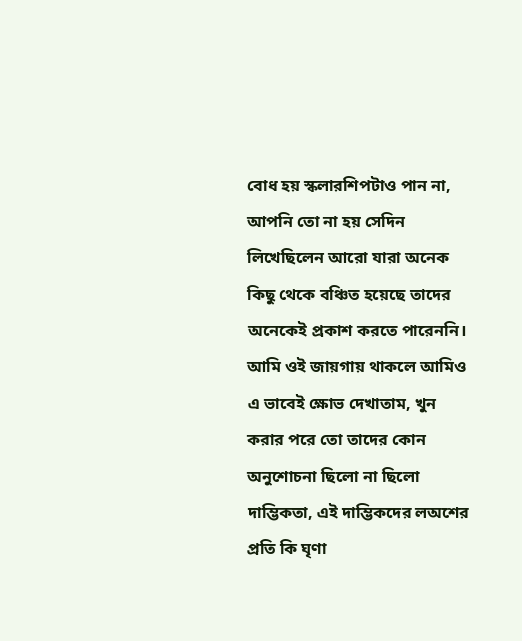বোধ হয় স্কলারশিপটাও পান না, আপনি তো না হয় সেদিন লিখেছিলেন আরো যারা অনেক কিছু থেকে বঞ্চিত হয়েছে তাদের অনেকেই প্রকাশ করতে পারেননি। আমি ওই জায়গায় থাকলে আমিও এ ভাবেই ক্ষোভ দেখাতাম, খুন করার পরে তো তাদের কোন অনুশোচনা ছিলো না ছিলো দাম্ভিকতা, এই দাম্ভিকদের লঅশের প্রতি কি ঘৃণা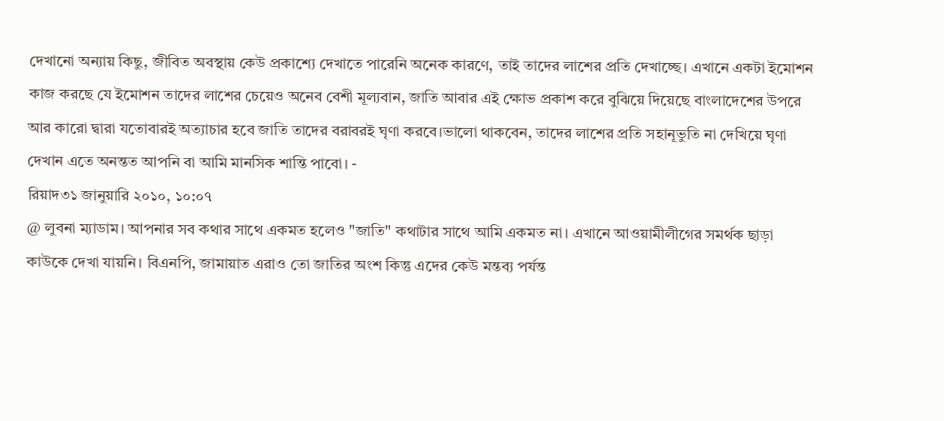দেখানো অন্যায় কিছু, জীবিত অবস্থায় কেউ প্রকাশ্যে দেখাতে পারেনি অনেক কারণে, তাই তাদের লাশের প্রতি দেখাচ্ছে। এখানে একটা ইমোশন কাজ করছে যে ইমোশন তাদের লাশের চেয়েও অনেব বেশী মূল্যবান, জাতি আবার এই ক্ষোভ প্রকাশ করে বুঝিয়ে দিয়েছে বাংলাদেশের উপরে আর কারো দ্বারা যতোবারই অত্যাচার হবে জাতি তাদের বরাবরই ঘৃণা করবে।ভালো থাকবেন, তাদের লাশের প্রতি সহানূভুতি না দেখিয়ে ঘৃণা দেখান এতে অনন্তত আপনি বা আমি মানসিক শান্তি পাবো। -
রিয়াদ৩১ জানুয়ারি ২০১০, ১০:০৭
@ লুবনা ম্যাডাম। আপনার সব কথার সাথে একমত হলেও "জাতি" কথাটার সাথে আমি একমত না। এখানে আওয়ামীলীগের সমর্থক ছাড়া কাউকে দেখা যায়নি। বিএনপি, জামায়াত এরাও তো জাতির অংশ কিন্তু এদের কেউ মন্তব্য পর্যন্ত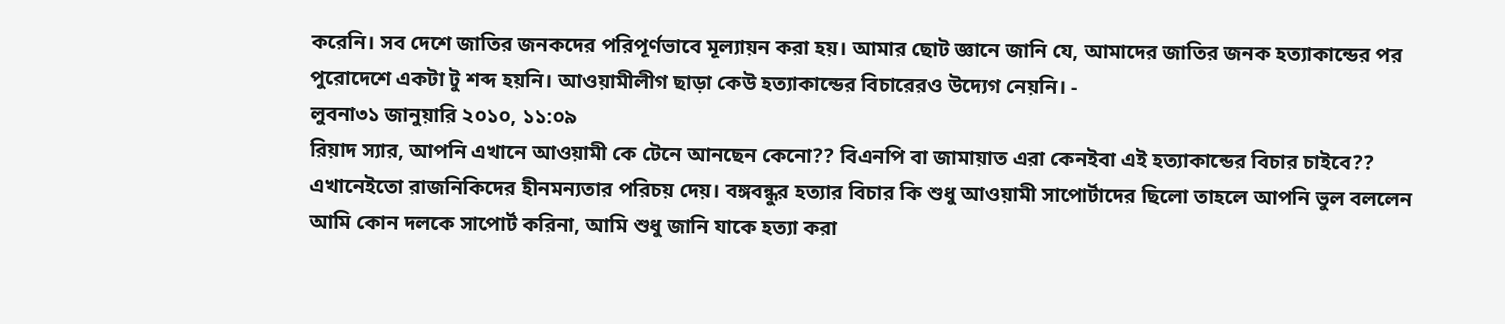করেনি। সব দেশে জাতির জনকদের পরিপূর্ণভাবে মূল্যায়ন করা হয়। আমার ছোট জ্ঞানে জানি যে, আমাদের জাতির জনক হত্যাকান্ডের পর পুরোদেশে একটা টু শব্দ হয়নি। আওয়ামীলীগ ছাড়া কেউ হত্যাকান্ডের বিচারেরও উদ্যেগ নেয়নি। -
লুবনা৩১ জানুয়ারি ২০১০, ১১:০৯
রিয়াদ স্যার, আপনি এখানে আওয়ামী কে টেনে আনছেন কেনো?? বিএনপি বা জামায়াত এরা কেনইবা এই হত্যাকান্ডের বিচার চাইবে?? এখানেইতো রাজনিকিদের হীনমন্যতার পরিচয় দেয়। বঙ্গবন্ধুর হত্যার বিচার কি শুধু আওয়ামী সাপোর্টাদের ছিলো তাহলে আপনি ভুল বললেন আমি কোন দলকে সাপোর্ট করিনা, আমি শুধু জানি যাকে হত্যা করা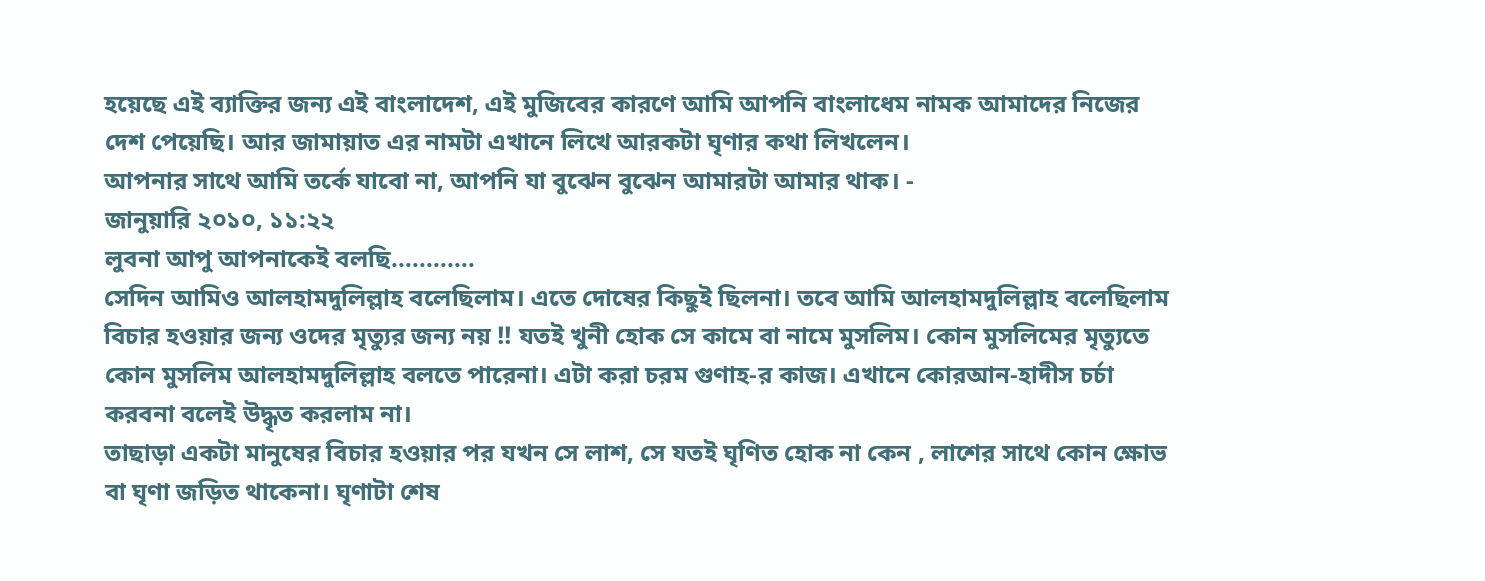হয়েছে এই ব্যাক্তির জন্য এই বাংলাদেশ, এই মুজিবের কারণে আমি আপনি বাংলাধেম নামক আমাদের নিজের দেশ পেয়েছি। আর জামায়াত এর নামটা এখানে লিখে আরকটা ঘৃণার কথা লিখলেন।
আপনার সাথে আমি তর্কে যাবো না, আপনি যা বুঝেন বুঝেন আমারটা আমার থাক। -
জানুয়ারি ২০১০, ১১:২২
লুবনা আপু আপনাকেই বলছি............
সেদিন আমিও আলহামদুলিল্লাহ বলেছিলাম। এতে দোষের কিছুই ছিলনা। তবে আমি আলহামদুলিল্লাহ বলেছিলাম বিচার হওয়ার জন্য ওদের মৃত্যুর জন্য নয় !! যতই খুনী হোক সে কামে বা নামে মুসলিম। কোন মুসলিমের মৃত্যুতে কোন মুসলিম আলহামদুলিল্লাহ বলতে পারেনা। এটা করা চরম গুণাহ-র কাজ। এখানে কোরআন-হাদীস চর্চা করবনা বলেই উদ্ধৃত করলাম না।
তাছাড়া একটা মানুষের বিচার হওয়ার পর যখন সে লাশ, সে যতই ঘৃণিত হোক না কেন , লাশের সাথে কোন ক্ষোভ বা ঘৃণা জড়িত থাকেনা। ঘৃণাটা শেষ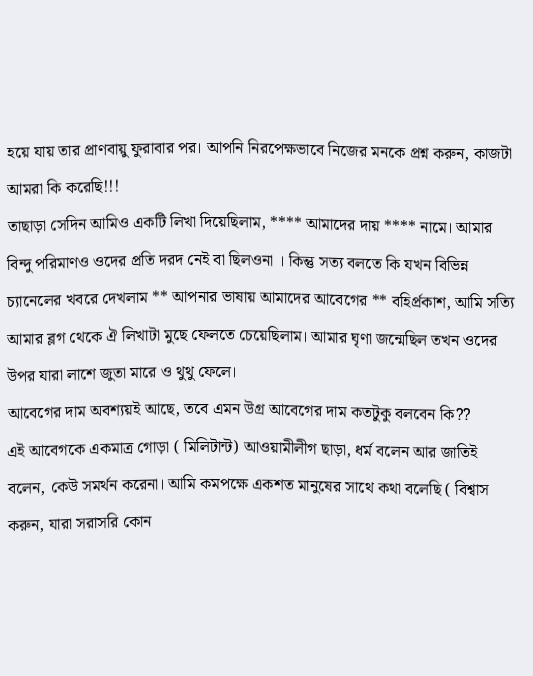হয়ে যায় তার প্রাণবায়ু ফুরাবার পর। আপনি নিরপেক্ষভাবে নিজের মনকে প্রশ্ন করুন, কাজটা আমরা কি করেছি!!!
তাছাড়া সেদিন আমিও একটি লিখা দিয়েছিলাম, **** আমাদের দায় **** নামে। আমার বিন্দু পরিমাণও ওদের প্রতি দরদ নেই বা ছিলওনা । কিন্তু সত্য বলতে কি যখন বিভিন্ন চ্যানেলের খবরে দেখলাম ** আপনার ভাষায় আমাদের আবেগের ** বহির্প্রকাশ, আমি সত্যি আমার ব্লগ থেকে ঐ লিখাটা মুছে ফেলতে চেয়েছিলাম। আমার ঘৃণা জন্মেছিল তখন ওদের উপর যারা লাশে জুতা মারে ও থুথু ফেলে।
আবেগের দাম অবশ্যয়ই আছে, তবে এমন উগ্র আবেগের দাম কতটুকু বলবেন কি??
এই আবেগকে একমাত্র গোড়া ( মিলিটান্ট) আওয়ামীলীগ ছাড়া, ধর্ম বলেন আর জাতিই বলেন, কেউ সমর্থন করেনা। আমি কমপক্ষে একশত মানুষের সাথে কথা বলেছি ( বিশ্বাস করুন, যারা সরাসরি কোন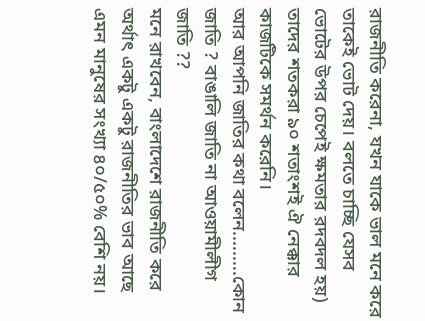রাজনীতি করেনা, যখন যাকে ভাল মনে করে তাকেই ভোট দেয়। বলতে চাচ্ছি যেসব ভোটের উপর চেপেই ক্ষমতার রদবদল হয়) তাদের শতকরা ৯০ শতাংশই ঐ নেক্কার কাজটিকে সমর্থন করেনি।
আর আপনি জাতির কথা বলেন.........কোন জাতি ? বাঙালি জাতি না আওয়ামীলীগ জাতি ??
মনে রাখবেন, বাংলাদেশে রাজনীতি করে অর্থাৎ একটু একটু রাজনীতির ভাব আছে এমন মানুষের সংখ্যা ৪০/৫০% বেশি নয়।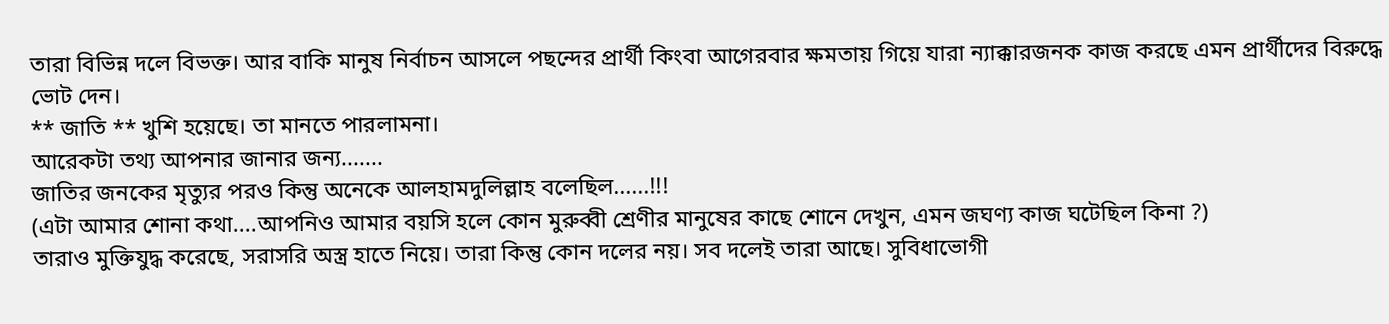তারা বিভিন্ন দলে বিভক্ত। আর বাকি মানুষ নির্বাচন আসলে পছন্দের প্রার্থী কিংবা আগেরবার ক্ষমতায় গিয়ে যারা ন্যাক্কারজনক কাজ করছে এমন প্রার্থীদের বিরুদ্ধে ভোট দেন।
** জাতি ** খুশি হয়েছে। তা মানতে পারলামনা।
আরেকটা তথ্য আপনার জানার জন্য.......
জাতির জনকের মৃত্যুর পরও কিন্তু অনেকে আলহামদুলিল্লাহ বলেছিল......!!!
(এটা আমার শোনা কথা....আপনিও আমার বয়সি হলে কোন মুরুব্বী শ্রেণীর মানুষের কাছে শোনে দেখুন, এমন জঘণ্য কাজ ঘটেছিল কিনা ?)
তারাও মুক্তিযুদ্ধ করেছে, সরাসরি অস্ত্র হাতে নিয়ে। তারা কিন্তু কোন দলের নয়। সব দলেই তারা আছে। সুবিধাভোগী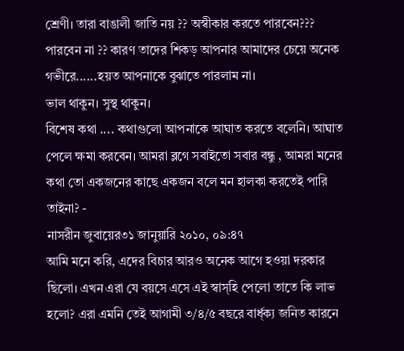শ্রেণী। তারা বাঙালী জাতি নয় ?? অস্বীকার করতে পারবেন???
পারবেন না ?? কারণ তাদের শিকড় আপনার আমাদের চেয়ে অনেক গভীরে......হয়ত আপনাকে বুঝাতে পারলাম না।
ভাল থাকুন। সুস্থ থাকুন।
বিশেষ কথা .... কথাগুলো আপনাকে আঘাত করতে বলেনি। আঘাত পেলে ক্ষমা করবেন। আমরা ব্লগে সবাইতো সবার বন্ধু , আমরা মনের কথা তো একজনের কাছে একজন বলে মন হালকা করতেই পারি তাইনা? -
নাসরীন জুবায়ের৩১ জানুয়ারি ২০১০, ০৯:৪৭
আমি মনে করি, এদের বিচার আরও অনেক আগে হওয়া দরকার ছিলো। এখন এরা যে বয়সে এসে এই স্বাস্হি পেলো তাতে কি লাভ হলো? এরা এমনি তেই আগামী ৩/৪/৫ বছরে বার্ধ্ক্য জনিত কারনে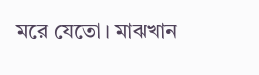মরে যেতো। মাঝখান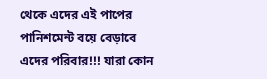থেকে এদের এই পাপের পানিশমেন্ট বয়ে বেড়াবে এদের পরিবার!!! যারা কোন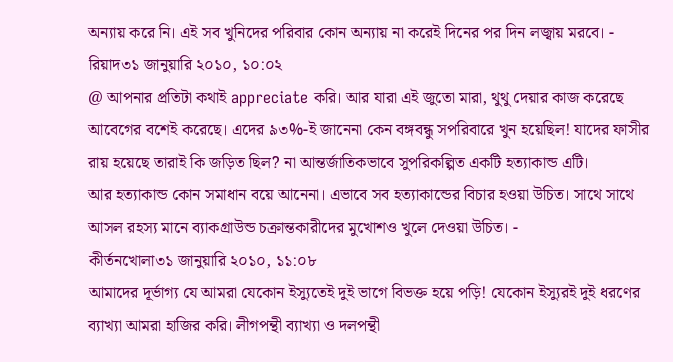অন্যায় করে নি। এই সব খুনিদের পরিবার কোন অন্যায় না করেই দিনের পর দিন লজ্বায় মরবে। -
রিয়াদ৩১ জানুয়ারি ২০১০, ১০:০২
@ আপনার প্রতিটা কথাই appreciate করি। আর যারা এই জুতো মারা, থুথু দেয়ার কাজ করেছে আবেগের বশেই করেছে। এদের ৯৩%-ই জানেনা কেন বঙ্গবন্ধু সপরিবারে খুন হয়েছিল! যাদের ফাসীর রায় হয়েছে তারাই কি জড়িত ছিল? না আন্তর্জাতিকভাবে সুপরিকল্পিত একটি হত্যাকান্ড এটি।
আর হত্যাকান্ড কোন সমাধান বয়ে আনেনা। এভাবে সব হত্যাকান্ডের বিচার হওয়া উচিত। সাথে সাথে আসল রহস্য মানে ব্যাকগ্রাউন্ড চক্রান্তকারীদের মুখোশও খুলে দেওয়া উচিত। -
কীর্তনখোলা৩১ জানুয়ারি ২০১০, ১১:০৮
আমাদের দূর্ভাগ্য যে আমরা যেকোন ইস্যুতেই দুই ভাগে বিভক্ত হয়ে পড়ি! যেকোন ইস্যুরই দুই ধরণের ব্যাখ্যা আমরা হাজির করি। লীগপন্থী ব্যাখ্যা ও দলপন্থী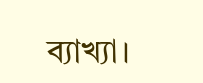ব্যাখ্যা।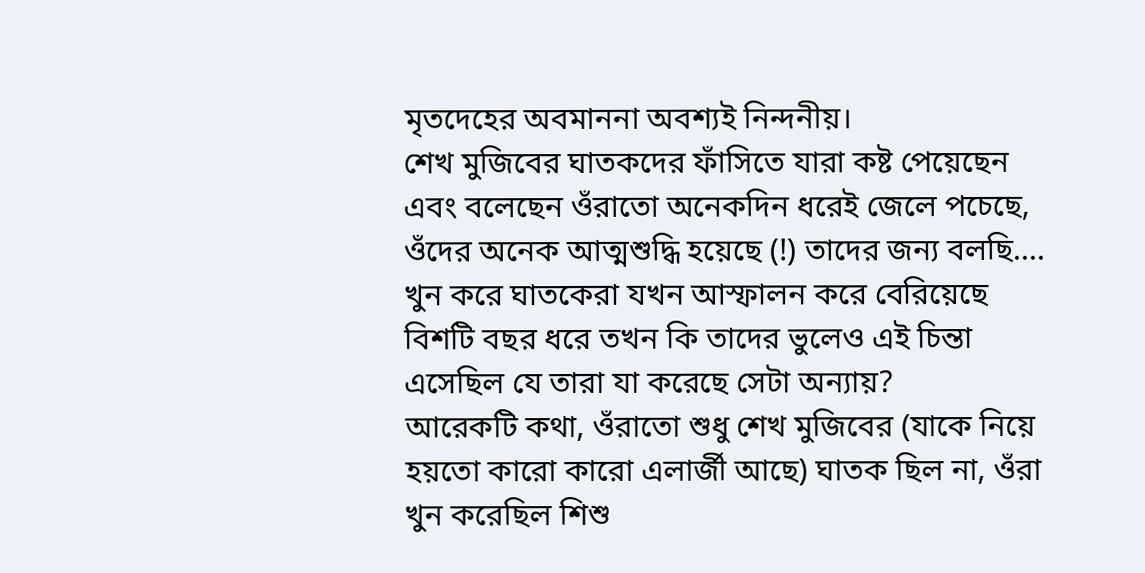মৃতদেহের অবমাননা অবশ্যই নিন্দনীয়।
শেখ মুজিবের ঘাতকদের ফাঁসিতে যারা কষ্ট পেয়েছেন এবং বলেছেন ওঁরাতো অনেকদিন ধরেই জেলে পচেছে, ওঁদের অনেক আত্মশুদ্ধি হয়েছে (!) তাদের জন্য বলছি....
খুন করে ঘাতকেরা যখন আস্ফালন করে বেরিয়েছে বিশটি বছর ধরে তখন কি তাদের ভুলেও এই চিন্তা এসেছিল যে তারা যা করেছে সেটা অন্যায়?
আরেকটি কথা, ওঁরাতো শুধু শেখ মুজিবের (যাকে নিয়ে হয়তো কারো কারো এলার্জী আছে) ঘাতক ছিল না, ওঁরা খুন করেছিল শিশু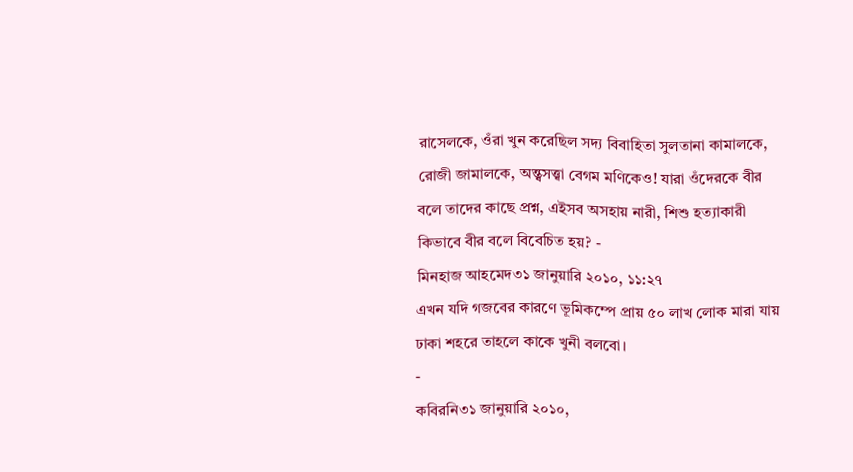রাসেলকে, ওঁরা খুন করেছিল সদ্য বিবাহিতা সুলতানা কামালকে, রোজী জামালকে, অন্ত্বসত্ত্বা বেগম মণিকেও! যারা ওঁদেরকে বীর বলে তাদের কাছে প্রশ্ন, এইসব অসহায় নারী, শিশু হত্যাকারী কিভাবে বীর বলে বিবেচিত হয়? -
মিনহাজ আহমেদ৩১ জানুয়ারি ২০১০, ১১:২৭
এখন যদি গজবের কারণে ভূমিকম্পে প্রায় ৫০ লাখ লোক মারা যায় ঢাকা শহরে তাহলে কাকে খুনী বলবো।
-
কবিরনি৩১ জানুয়ারি ২০১০,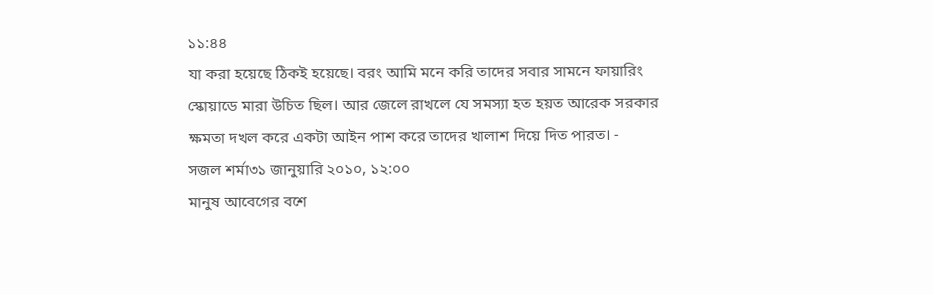১১:৪৪
যা করা হয়েছে ঠিকই হয়েছে। বরং আমি মনে করি তাদের সবার সামনে ফায়ারিং স্কোয়াডে মারা উচিত ছিল। আর জেলে রাখলে যে সমস্যা হত হয়ত আরেক সরকার ক্ষমতা দখল করে একটা আইন পাশ করে তাদের খালাশ দিয়ে দিত পারত। -
সজল শর্মা৩১ জানুয়ারি ২০১০, ১২:০০
মানুষ আবেগের বশে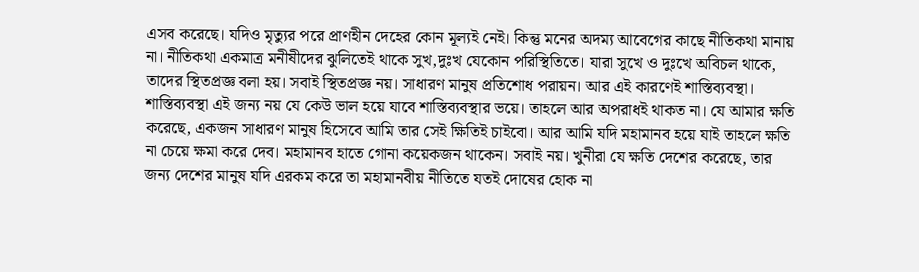এসব করেছে। যদিও মৃত্যুর পরে প্রাণহীন দেহের কোন মূল্যই নেই। কিন্তু মনের অদম্য আবেগের কাছে নীতিকথা মানায় না। নীতিকথা একমাত্র মনীষীদের ঝুলিতেই থাকে সুখ,দুঃখ যেকোন পরিস্থিতিতে। যারা সুখে ও দুঃখে অবিচল থাকে, তাদের স্থিতপ্রজ্ঞ বলা হয়। সবাই স্থিতপ্রজ্ঞ নয়। সাধারণ মানুষ প্রতিশোধ পরায়ন। আর এই কারণেই শাস্তিব্যবস্থা। শাস্তিব্যবস্থা এই জন্য নয় যে কেউ ভাল হয়ে যাবে শাস্তিব্যবস্থার ভয়ে। তাহলে আর অপরাধই থাকত না। যে আমার ক্ষতি করেছে, একজন সাধারণ মানুষ হিসেবে আমি তার সেই ক্ষিতিই চাইবো। আর আমি যদি মহামানব হয়ে যাই তাহলে ক্ষতি না চেয়ে ক্ষমা করে দেব। মহামানব হাতে গোনা কয়েকজন থাকেন। সবাই নয়। খুনীরা যে ক্ষতি দেশের করেছে, তার জন্য দেশের মানুষ যদি এরকম করে তা মহামানবীয় নীতিতে যতই দোষের হোক না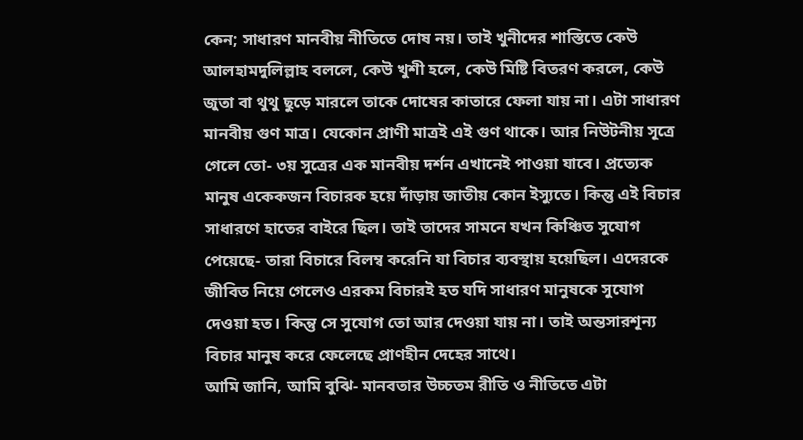কেন; সাধারণ মানবীয় নীতিতে দোষ নয়। তাই খুনীদের শাস্তিতে কেউ আলহামদুলিল্লাহ বললে, কেউ খুশী হলে, কেউ মিষ্টি বিতরণ করলে, কেউ জুতা বা থুথু ছুড়ে মারলে তাকে দোষের কাতারে ফেলা যায় না। এটা সাধারণ মানবীয় গুণ মাত্র। যেকোন প্রাণী মাত্রই এই গুণ থাকে। আর নিউটনীয় সূত্রে গেলে তো- ৩য় সুত্রের এক মানবীয় দর্শন এখানেই পাওয়া যাবে। প্রত্যেক মানুষ একেকজন বিচারক হয়ে দাঁড়ায় জাতীয় কোন ইস্যুতে। কিন্তু এই বিচার সাধারণে হাতের বাইরে ছিল। তাই তাদের সামনে যখন কিঞ্চিত সুযোগ পেয়েছে- তারা বিচারে বিলম্ব করেনি যা বিচার ব্যবস্থায় হয়েছিল। এদেরকে জীবিত নিয়ে গেলেও এরকম বিচারই হত যদি সাধারণ মানুষকে সুযোগ দেওয়া হত। কিন্তু সে সুযোগ তো আর দেওয়া যায় না। তাই অন্তসারশূন্য বিচার মানুষ করে ফেলেছে প্রাণহীন দেহের সাথে।
আমি জানি, আমি বুঝি- মানবতার উচ্চতম রীতি ও নীতিতে এটা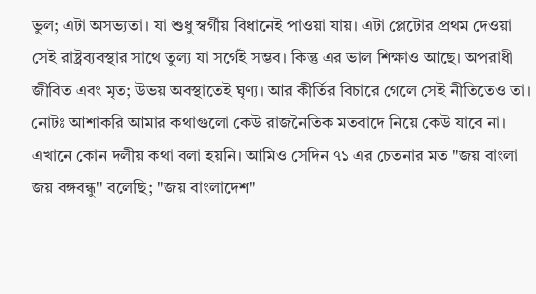ভুল; এটা অসভ্যতা। যা শুধু স্বর্গীয় বিধানেই পাওয়া যায়। এটা প্লেটোর প্রথম দেওয়া সেই রাষ্ট্রব্যবস্থার সাথে তুল্য যা সর্গেই সম্ভব। কিন্তু এর ভাল শিক্ষাও আছে। অপরাধী জীবিত এবং মৃত; উভয় অবস্থাতেই ঘৃণ্য। আর কীর্তির বিচারে গেলে সেই নীতিতেও তা।
নোটঃ আশাকরি আমার কথাগুলো কেউ রাজনৈতিক মতবাদে নিয়ে কেউ যাবে না। এখানে কোন দলীয় কথা বলা হয়নি। আমিও সেদিন ৭১ এর চেতনার মত "জয় বাংলা জয় বঙ্গবন্ধু" বলেছি; "জয় বাংলাদেশ"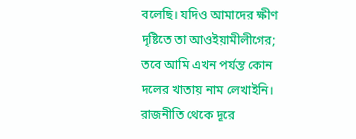বলেছি। যদিও আমাদের ক্ষীণ দৃষ্টিতে তা আওইয়ামীলীগের; তবে আমি এখন পর্যন্ত কোন দলের খাতায় নাম লেখাইনি। রাজনীতি থেকে দূরে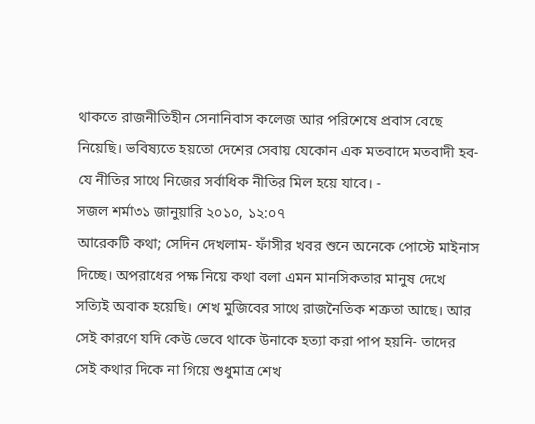থাকতে রাজনীতিহীন সেনানিবাস কলেজ আর পরিশেষে প্রবাস বেছে নিয়েছি। ভবিষ্যতে হয়তো দেশের সেবায় যেকোন এক মতবাদে মতবাদী হব- যে নীতির সাথে নিজের সর্বাধিক নীতির মিল হয়ে যাবে। -
সজল শর্মা৩১ জানুয়ারি ২০১০, ১২:০৭
আরেকটি কথা; সেদিন দেখলাম- ফাঁসীর খবর শুনে অনেকে পোস্টে মাইনাস দিচ্ছে। অপরাধের পক্ষ নিয়ে কথা বলা এমন মানসিকতার মানুষ দেখে সত্যিই অবাক হয়েছি। শেখ মুজিবের সাথে রাজনৈতিক শত্রুতা আছে। আর সেই কারণে যদি কেউ ভেবে থাকে উনাকে হত্যা করা পাপ হয়নি- তাদের সেই কথার দিকে না গিয়ে শুধুমাত্র শেখ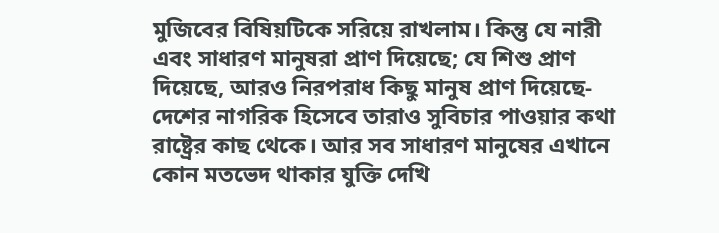মুজিবের বিষিয়টিকে সরিয়ে রাখলাম। কিন্তু যে নারী এবং সাধারণ মানুষরা প্রাণ দিয়েছে; যে শিশু প্রাণ দিয়েছে, আরও নিরপরাধ কিছু মানুষ প্রাণ দিয়েছে- দেশের নাগরিক হিসেবে তারাও সুবিচার পাওয়ার কথা রাষ্ট্রের কাছ থেকে। আর সব সাধারণ মানুষের এখানে কোন মতভেদ থাকার যুক্তি দেখি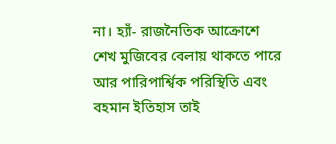না। হ্যাঁ- রাজনৈতিক আক্রোশে শেখ মুজিবের বেলায় থাকতে পারে আর পারিপার্শ্বিক পরিস্থিতি এবং বহমান ইতিহাস তাই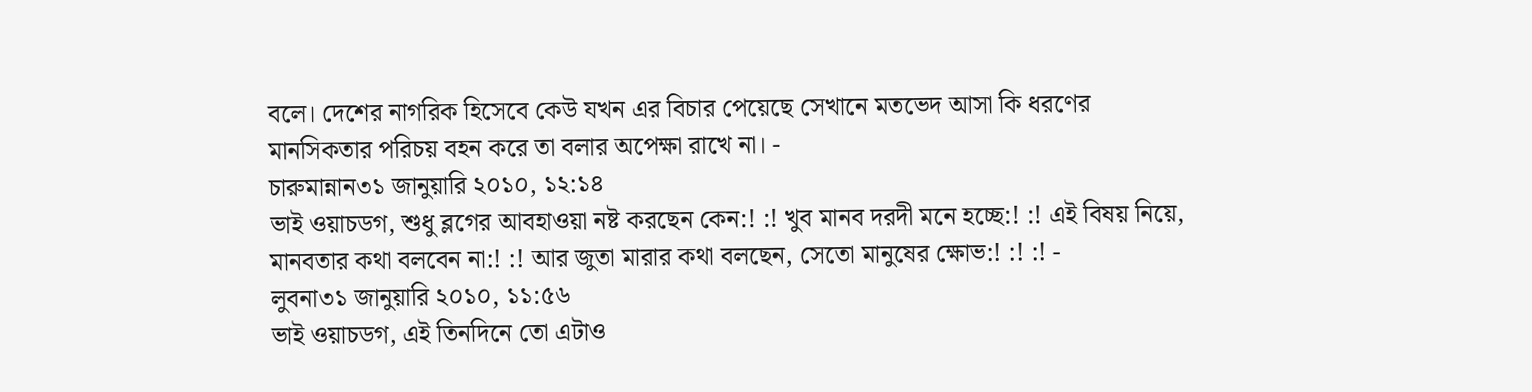বলে। দেশের নাগরিক হিসেবে কেউ যখন এর বিচার পেয়েছে সেখানে মতভেদ আসা কি ধরণের মানসিকতার পরিচয় বহন করে তা বলার অপেক্ষা রাখে না। -
চারুমান্নান৩১ জানুয়ারি ২০১০, ১২:১৪
ভাই ওয়াচডগ, শুধু ব্লগের আবহাওয়া নষ্ট করছেন কেন:! :! খুব মানব দরদী মনে হচ্ছে:! :! এই বিষয় নিয়ে,
মানবতার কথা বলবেন না:! :! আর জুতা মারার কথা বলছেন, সেতো মানুষের ক্ষোভ:! :! :! -
লুবনা৩১ জানুয়ারি ২০১০, ১১:৫৬
ভাই ওয়াচডগ, এই তিনদিনে তো এটাও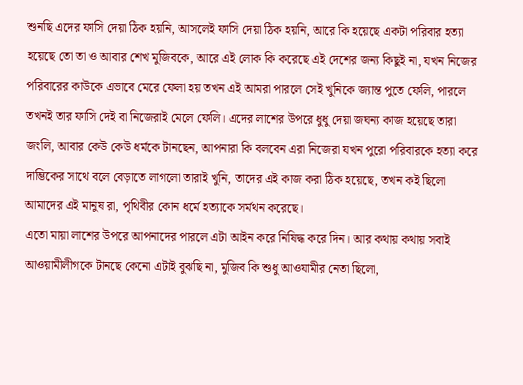শুনছি এদের ফাসি দেয়া ঠিক হয়নি, আসলেই ফাসি দেয়া ঠিক হয়নি, আরে কি হয়েছে একটা পরিবার হত্যা হয়েছে তো তা ও আবার শেখ মুজিবকে, আরে এই লোক কি করেছে এই দেশের জন্য কিছুই না, যখন নিজের পরিবারের কাউকে এভাবে মেরে ফেলা হয় তখন এই আমরা পারলে সেই খুনিকে জ্যান্ত পুতে ফেলি, পারলে তখনই তার ফাসি দেই বা নিজেরাই মেলে ফেলি। এদের লাশের উপরে ধুধু দেয়া জঘন্য কাজ হয়েছে তারা জংলি, আবার কেউ কেউ ধর্মকে টানছেন, আপনারা কি বলবেন এরা নিজেরা যখন পুরো পরিবারকে হত্যা করে দাম্ভিকের সাথে বলে বেড়াতে লাগলো তারাই খুনি, তাদের এই কাজ করা ঠিক হয়েছে, তখন কই ছিলো আমাদের এই মানুষ রা, পৃথিবীর কোন ধর্মে হত্যাকে সর্মথন করেছে।
এতো মায়া লাশের উপরে আপনাদের পারলে এটা আইন করে নিষিদ্ধ করে দিন। আর কথায় কথায় সবাই আওয়ামীলীগকে টানছে কেনো এটাই বুঝছি না, মুজিব কি শুধু আওযামীর নেতা ছিলো,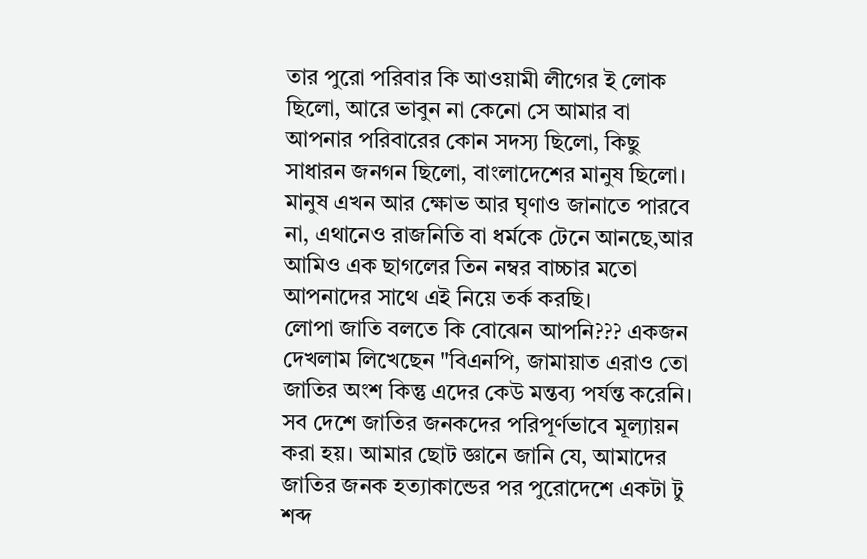তার পুরো পরিবার কি আওয়ামী লীগের ই লোক ছিলো, আরে ভাবুন না কেনো সে আমার বা আপনার পরিবারের কোন সদস্য ছিলো, কিছু সাধারন জনগন ছিলো, বাংলাদেশের মানুষ ছিলো।
মানুষ এখন আর ক্ষোভ আর ঘৃণাও জানাতে পারবে না, এথানেও রাজনিতি বা ধর্মকে টেনে আনছে,আর আমিও এক ছাগলের তিন নম্বর বাচ্চার মতো আপনাদের সাথে এই নিয়ে তর্ক করছি।
লোপা জাতি বলতে কি বোঝেন আপনি??? একজন দেখলাম লিখেছেন "বিএনপি, জামায়াত এরাও তো জাতির অংশ কিন্তু এদের কেউ মন্তব্য পর্যন্ত করেনি। সব দেশে জাতির জনকদের পরিপূর্ণভাবে মূল্যায়ন করা হয়। আমার ছোট জ্ঞানে জানি যে, আমাদের জাতির জনক হত্যাকান্ডের পর পুরোদেশে একটা টু শব্দ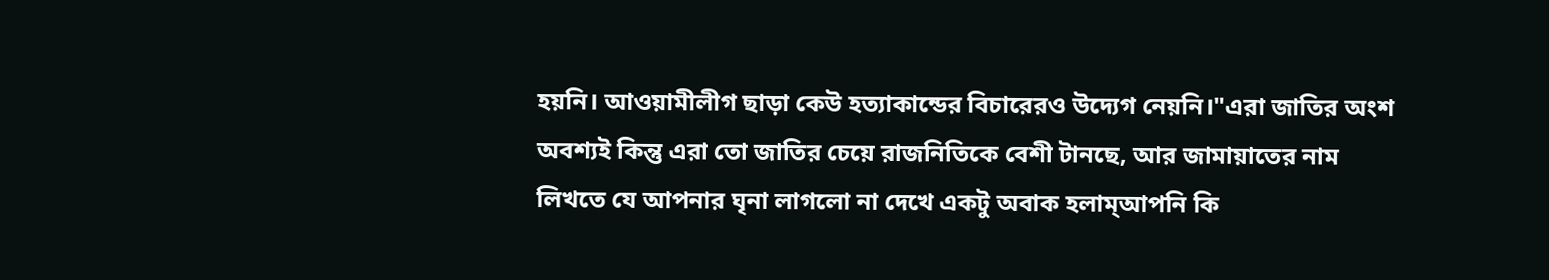হয়নি। আওয়ামীলীগ ছাড়া কেউ হত্যাকান্ডের বিচারেরও উদ্যেগ নেয়নি।"এরা জাতির অংশ অবশ্যই কিন্তু এরা তো জাতির চেয়ে রাজনিতিকে বেশী টানছে, আর জামায়াতের নাম লিখতে যে আপনার ঘৃনা লাগলো না দেখে একটু অবাক হলাম্আপনি কি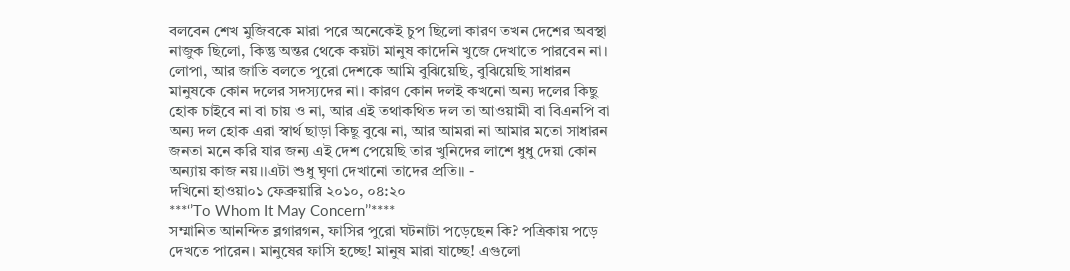বলবেন শেখ মুজিবকে মারা পরে অনেকেই চুপ ছিলো কারণ তখন দেশের অবস্থা নাজুক ছিলো, কিন্তু অন্তর থেকে কয়টা মানুষ কাদেনি খুজে দেখাতে পারবেন না।
লোপা, আর জাতি বলতে পুরো দেশকে আমি বুঝিয়েছি, বুঝিয়েছি সাধারন মানুষকে কোন দলের সদস্যদের না। কারণ কোন দলই কখনো অন্য দলের কিছু হোক চাইবে না বা চায় ও না, আর এই তথাকথিত দল তা আওয়ামী বা বিএনপি বা অন্য দল হোক এরা স্বার্থ ছাড়া কিছূ বুঝে না, আর আমরা না আমার মতো সাধারন জনতা মনে করি যার জন্য এই দেশ পেয়েছি তার খুনিদের লাশে ধুধু দেয়া কোন অন্যায় কাজ নয়।।এটা শুধু ঘৃণা দেখানো তাদের প্রতি।। -
দখিনো হাওয়া০১ ফেব্রুয়ারি ২০১০, ০৪:২০
***‘’To Whom It May Concern’’****
সম্মানিত আনন্দিত ব্লগারগন, ফাসির পুরো ঘটনাটা পড়েছেন কি? পত্রিকায় পড়ে দেখতে পারেন। মানুষের ফাসি হচ্ছে! মানুষ মারা যাচ্ছে! এগুলো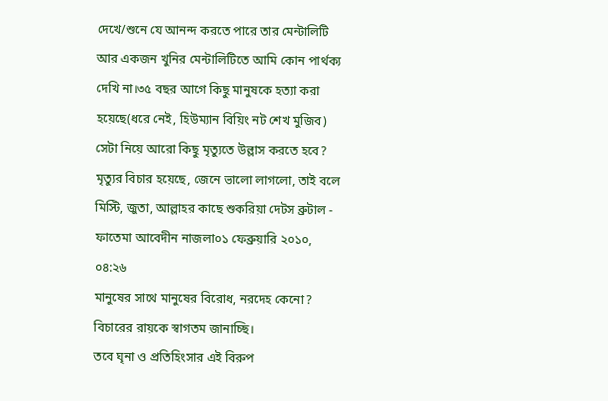দেখে/শুনে যে আনন্দ করতে পারে তার মেন্টালিটি আর একজন খুনির মেন্টালিটিতে আমি কোন পার্থক্য দেখি না।৩৫ বছর আগে কিছু মানুষকে হত্যা করা হয়েছে(ধরে নেই, হিউম্যান বিয়িং নট শেখ মুজিব) সেটা নিয়ে আরো কিছু মৃত্যুতে উল্লাস করতে হবে? মৃত্যুর বিচার হয়েছে, জেনে ভালো লাগলো, তাই বলে মিস্টি, জুতা, আল্লাহর কাছে শুকরিয়া দেটস ব্রুটাল -
ফাতেমা আবেদীন নাজলা০১ ফেব্রুয়ারি ২০১০, ০৪:২৬
মানুষের সাথে মানুষের বিরোধ, নরদেহ কেনো?
বিচারের রায়কে স্বাগতম জানাচ্ছি।
তবে ঘৃনা ও প্রতিহিংসার এই বিরুপ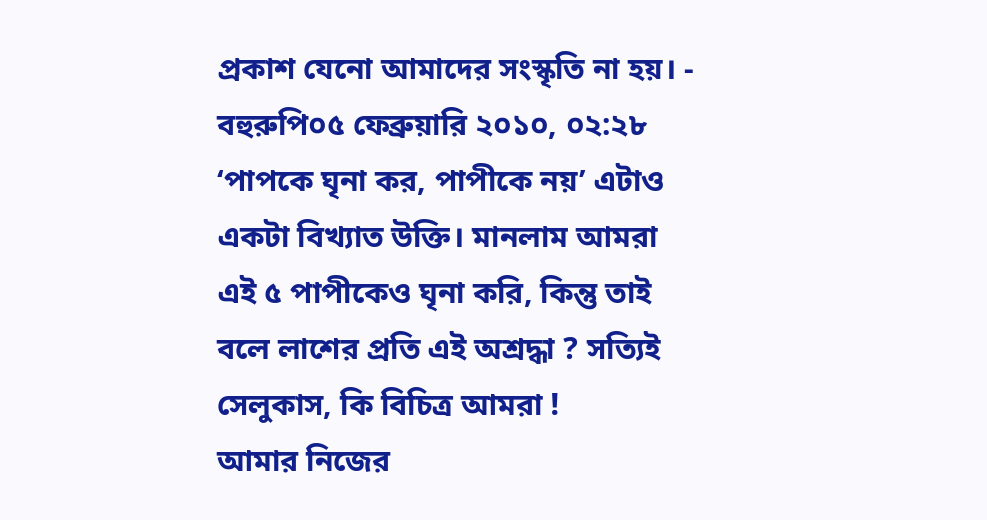প্রকাশ যেনো আমাদের সংস্কৃতি না হয়। -
বহুরুপি০৫ ফেব্রুয়ারি ২০১০, ০২:২৮
‘পাপকে ঘৃনা কর, পাপীকে নয়’ এটাও একটা বিখ্যাত উক্তি। মানলাম আমরা এই ৫ পাপীকেও ঘৃনা করি, কিন্তু তাই বলে লাশের প্রতি এই অশ্রদ্ধা ? সত্যিই সেলুকাস, কি বিচিত্র আমরা !
আমার নিজের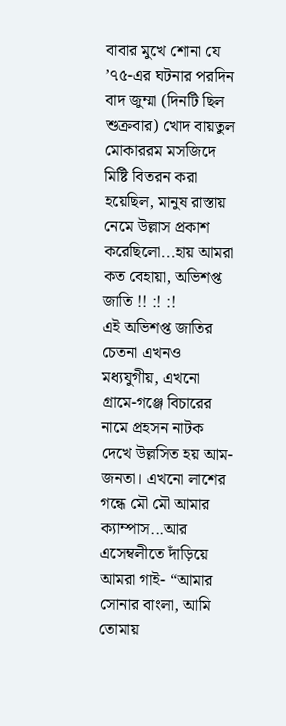বাবার মুখে শোনা যে ’৭৫-এর ঘটনার পরদিন বাদ জুম্মা (দিনটি ছিল শুক্রবার) খোদ বায়তুল মোকাররম মসজিদে মিষ্টি বিতরন করা হয়েছিল, মানুষ রাস্তায় নেমে উল্লাস প্রকাশ করেছিলো...হায় আমরা কত বেহায়া, অভিশপ্ত জাতি !! :! :!
এই অভিশপ্ত জাতির চেতনা এখনও মধ্যযুগীয়, এখনো গ্রামে-গঞ্জে বিচারের নামে প্রহসন নাটক দেখে উল্লসিত হয় আম-জনতা। এখনো লাশের গন্ধে মৌ মৌ আমার ক্যাম্পাস...আর এসেম্বলীতে দাঁড়িয়ে আমরা গাই- “আমার সোনার বাংলা, আমি তোমায়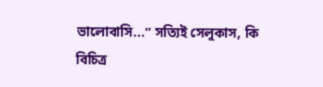ভালোবাসি...” সত্যিই সেলুকাস, কি বিচিত্র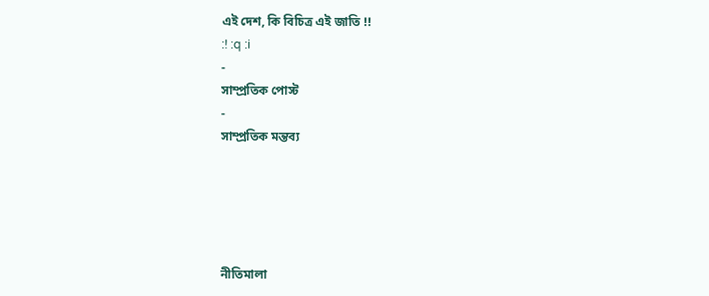এই দেশ, কি বিচিত্র এই জাতি !!
:! :q :i
-
সাম্প্রতিক পোস্ট
-
সাম্প্রতিক মন্তব্য





নীতিমালা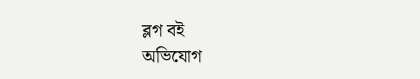ব্লগ বই
অভিযোগ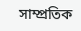সাম্প্রতিক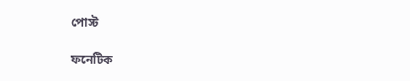পোস্ট

ফনেটিক